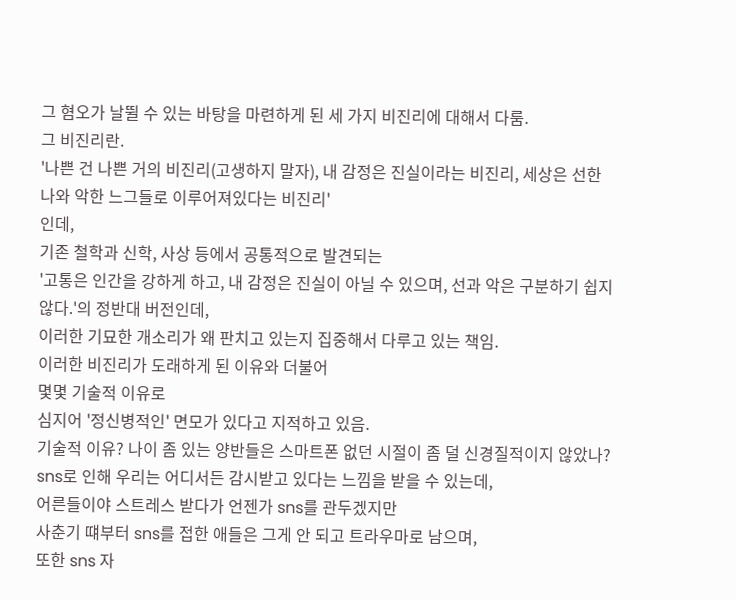그 혐오가 날뛸 수 있는 바탕을 마련하게 된 세 가지 비진리에 대해서 다룸.
그 비진리란.
'나쁜 건 나쁜 거의 비진리(고생하지 말자), 내 감정은 진실이라는 비진리, 세상은 선한 나와 악한 느그들로 이루어져있다는 비진리'
인데,
기존 철학과 신학, 사상 등에서 공통적으로 발견되는
'고통은 인간을 강하게 하고, 내 감정은 진실이 아닐 수 있으며, 선과 악은 구분하기 쉽지 않다.'의 정반대 버전인데,
이러한 기묘한 개소리가 왜 판치고 있는지 집중해서 다루고 있는 책임.
이러한 비진리가 도래하게 된 이유와 더불어
몇몇 기술적 이유로
심지어 '정신병적인' 면모가 있다고 지적하고 있음.
기술적 이유? 나이 좀 있는 양반들은 스마트폰 없던 시절이 좀 덜 신경질적이지 않았나?
sns로 인해 우리는 어디서든 감시받고 있다는 느낌을 받을 수 있는데,
어른들이야 스트레스 받다가 언젠가 sns를 관두겠지만
사춘기 떄부터 sns를 접한 애들은 그게 안 되고 트라우마로 남으며,
또한 sns 자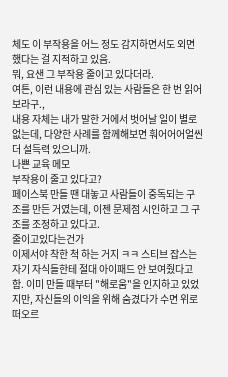체도 이 부작용을 어느 정도 감지하면서도 외면했다는 걸 지적하고 있음.
뭐, 요샌 그 부작용 줄이고 있다더라.
여튼, 이런 내용에 관심 있는 사람들은 한 번 읽어보라구.,
내용 자체는 내가 말한 거에서 벗어날 일이 별로 없는데, 다양한 사례를 함께해보면 훠어어어얼씬 더 설득력 있으니까.
나쁜 교육 메모
부작용이 줄고 있다고?
페이스북 만들 땐 대놓고 사람들이 중독되는 구조를 만든 거였는데, 이젠 문제점 시인하고 그 구조를 조정하고 있다고.
줄이고있다는건가
이제서야 착한 척 하는 거지 ㅋㅋ 스티브 잡스는 자기 자식들한테 절대 아이패드 안 보여줬다고 함. 이미 만들 때부터 "해로움"을 인지하고 있었지만, 자신들의 이익을 위해 숨겼다가 수면 위로 떠오르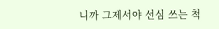니까 그제서야 선심 쓰는 척